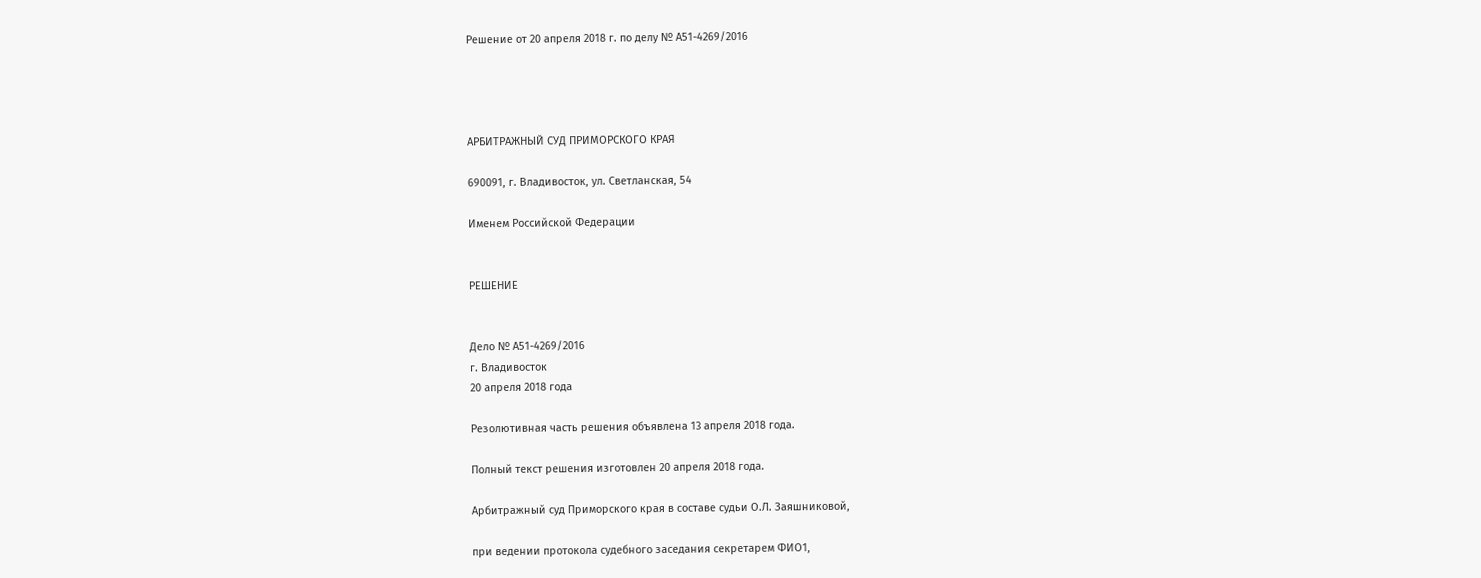Решение от 20 апреля 2018 г. по делу № А51-4269/2016




АРБИТРАЖНЫЙ СУД ПРИМОРСКОГО КРАЯ

690091, г. Владивосток, ул. Светланская, 54

Именем Российской Федерации


РЕШЕНИЕ


Дело № А51-4269/2016
г. Владивосток
20 апреля 2018 года

Резолютивная часть решения объявлена 13 апреля 2018 года.

Полный текст решения изготовлен 20 апреля 2018 года.

Арбитражный суд Приморского края в составе судьи О.Л. Заяшниковой,

при ведении протокола судебного заседания секретарем ФИО1,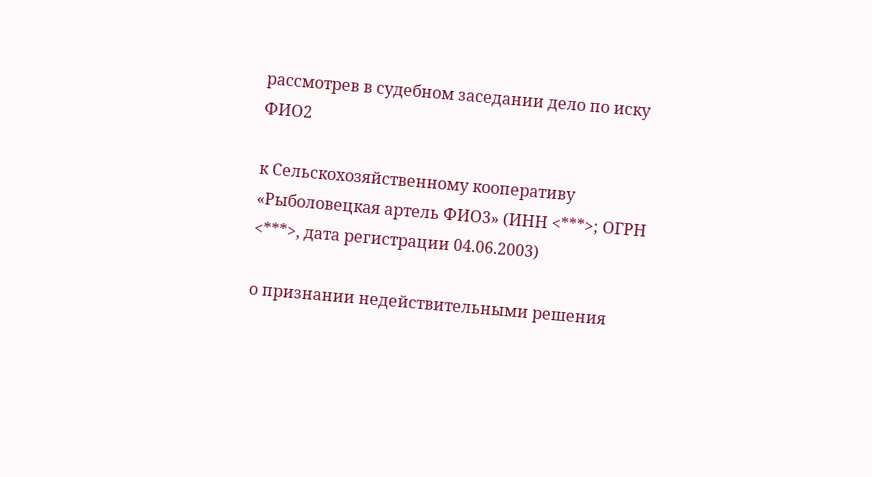рассмотрев в судебном заседании дело по иску ФИО2

к Сельскохозяйственному кооперативу «Рыболовецкая артель ФИО3» (ИНН <***>; ОГРН <***>, дата регистрации 04.06.2003)

о признании недействительными решения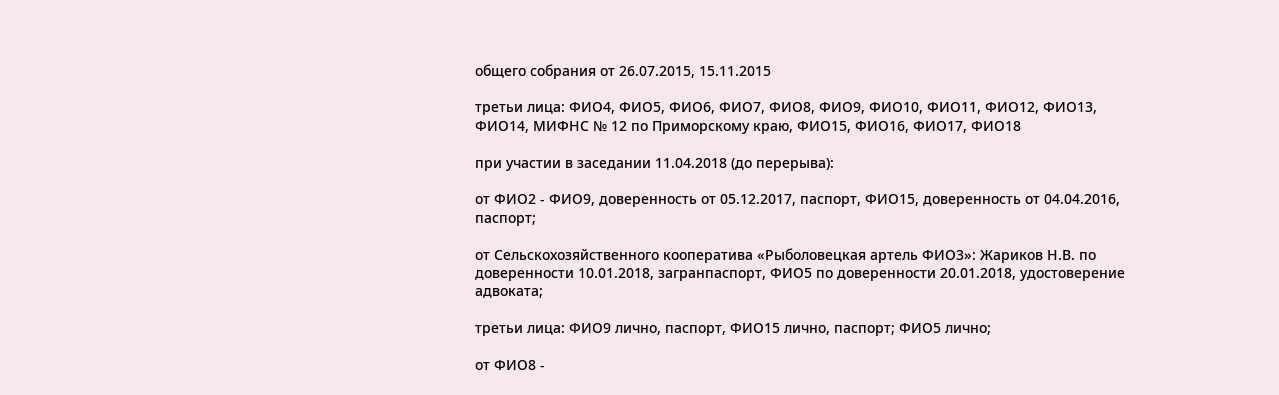общего собрания от 26.07.2015, 15.11.2015

третьи лица: ФИО4, ФИО5, ФИО6, ФИО7, ФИО8, ФИО9, ФИО10, ФИО11, ФИО12, ФИО13, ФИО14, МИФНС № 12 по Приморскому краю, ФИО15, ФИО16, ФИО17, ФИО18

при участии в заседании 11.04.2018 (до перерыва):

от ФИО2 - ФИО9, доверенность от 05.12.2017, паспорт, ФИО15, доверенность от 04.04.2016, паспорт;

от Сельскохозяйственного кооператива «Рыболовецкая артель ФИО3»: Жариков Н.В. по доверенности 10.01.2018, загранпаспорт, ФИО5 по доверенности 20.01.2018, удостоверение адвоката;

третьи лица: ФИО9 лично, паспорт, ФИО15 лично, паспорт; ФИО5 лично;

от ФИО8 -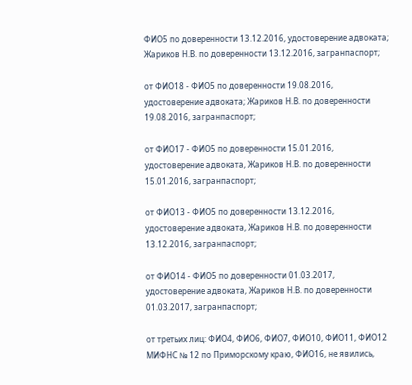ФИО5 по доверенности 13.12.2016, удостоверение адвоката; Жариков Н.В. по доверенности 13.12.2016, загранпаспорт;

от ФИО18 - ФИО5 по доверенности 19.08.2016, удостоверение адвоката; Жариков Н.В. по доверенности 19.08.2016, загранпаспорт;

от ФИО17 - ФИО5 по доверенности 15.01.2016, удостоверение адвоката, Жариков Н.В. по доверенности 15.01.2016, загранпаспорт;

от ФИО13 - ФИО5 по доверенности 13.12.2016, удостоверение адвоката, Жариков Н.В. по доверенности 13.12.2016, загранпаспорт;

от ФИО14 - ФИО5 по доверенности 01.03.2017, удостоверение адвоката, Жариков Н.В. по доверенности 01.03.2017, загранпаспорт;

от третьих лиц: ФИО4, ФИО6, ФИО7, ФИО10, ФИО11, ФИО12 МИФНС № 12 по Приморскому краю, ФИО16, не явились,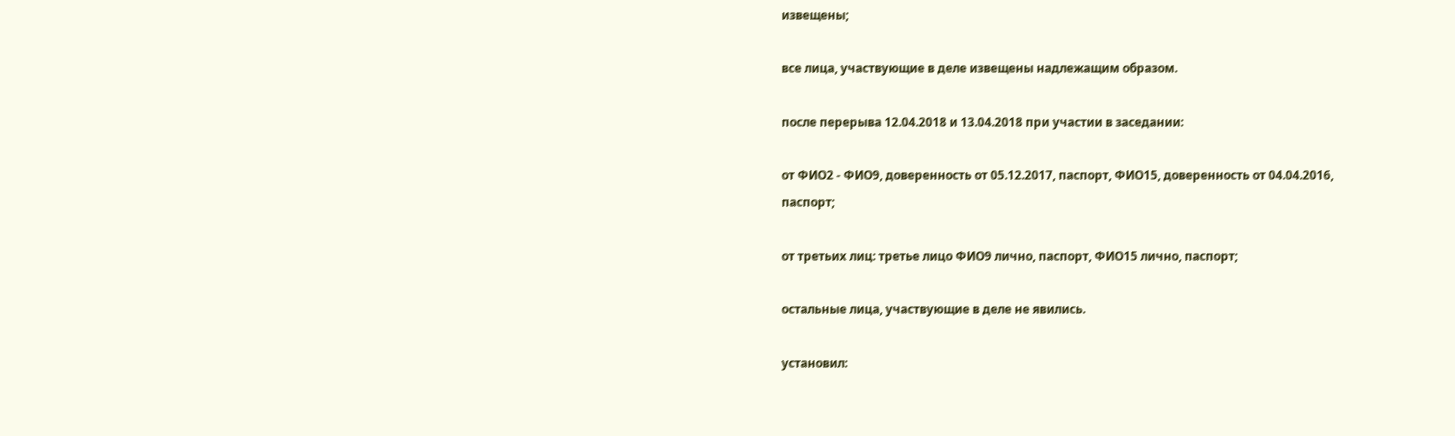извещены;

все лица, участвующие в деле извещены надлежащим образом.

после перерыва 12.04.2018 и 13.04.2018 при участии в заседании:

от ФИО2 - ФИО9, доверенность от 05.12.2017, паспорт, ФИО15, доверенность от 04.04.2016, паспорт;

от третьих лиц: третье лицо ФИО9 лично, паспорт, ФИО15 лично, паспорт;

остальные лица, участвующие в деле не явились.

установил: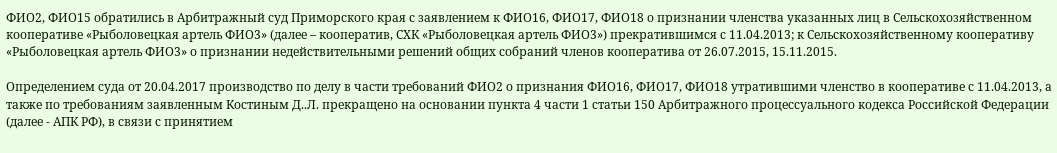ФИО2, ФИО15 обратились в Арбитражный суд Приморского края с заявлением к ФИО16, ФИО17, ФИО18 о признании членства указанных лиц в Сельскохозяйственном кооперативе «Рыболовецкая артель ФИО3» (далее – кооператив, СХК «Рыболовецкая артель ФИО3») прекратившимся с 11.04.2013; к Сельскохозяйственному кооперативу «Рыболовецкая артель ФИО3» о признании недействительными решений общих собраний членов кооператива от 26.07.2015, 15.11.2015.

Определением суда от 20.04.2017 производство по делу в части требований ФИО2 о признания ФИО16, ФИО17, ФИО18 утратившими членство в кооперативе с 11.04.2013, а также по требованиям заявленным Костиным Д..Л. прекращено на основании пункта 4 части 1 статьи 150 Арбитражного процессуального кодекса Российской Федерации (далее - АПК РФ), в связи с принятием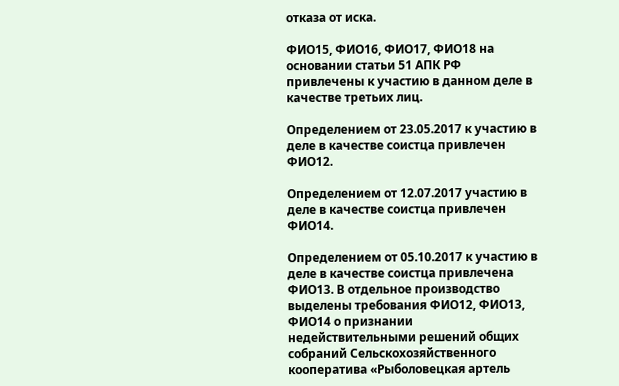отказа от иска.

ФИО15, ФИО16, ФИО17, ФИО18 на основании статьи 51 АПК РФ привлечены к участию в данном деле в качестве третьих лиц.

Определением от 23.05.2017 к участию в деле в качестве соистца привлечен ФИО12.

Определением от 12.07.2017 участию в деле в качестве соистца привлечен ФИО14.

Определением от 05.10.2017 к участию в деле в качестве соистца привлечена ФИО13. В отдельное производство выделены требования ФИО12, ФИО13, ФИО14 о признании недействительными решений общих собраний Сельскохозяйственного кооператива «Рыболовецкая артель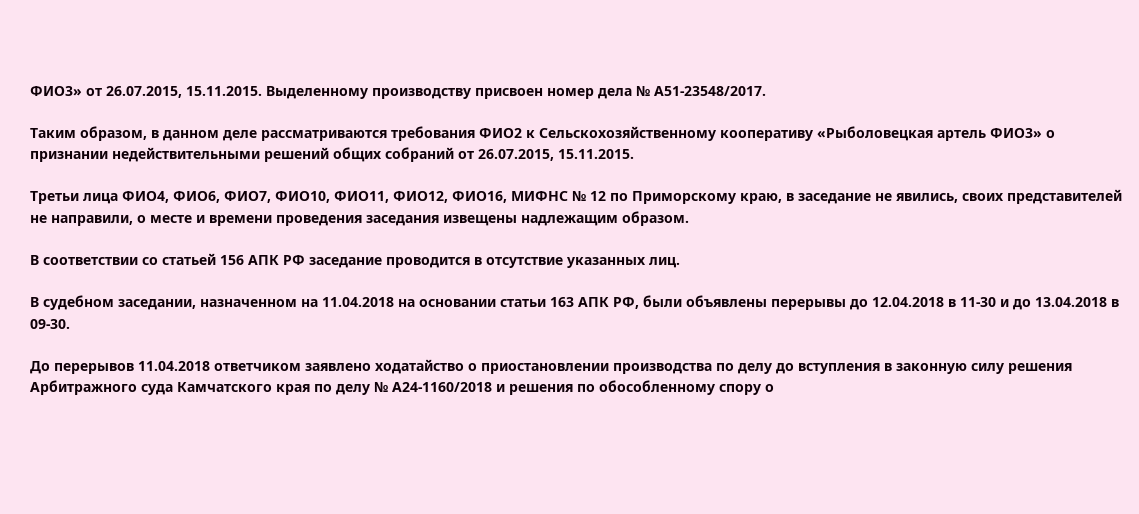ФИО3» от 26.07.2015, 15.11.2015. Выделенному производству присвоен номер дела № А51-23548/2017.

Таким образом, в данном деле рассматриваются требования ФИО2 к Сельскохозяйственному кооперативу «Рыболовецкая артель ФИО3» о признании недействительными решений общих собраний от 26.07.2015, 15.11.2015.

Третьи лица ФИО4, ФИО6, ФИО7, ФИО10, ФИО11, ФИО12, ФИО16, МИФНС № 12 по Приморскому краю, в заседание не явились, своих представителей не направили, о месте и времени проведения заседания извещены надлежащим образом.

В соответствии со статьей 156 АПК РФ заседание проводится в отсутствие указанных лиц.

В судебном заседании, назначенном на 11.04.2018 на основании статьи 163 АПК РФ, были объявлены перерывы до 12.04.2018 в 11-30 и до 13.04.2018 в 09-30.

До перерывов 11.04.2018 ответчиком заявлено ходатайство о приостановлении производства по делу до вступления в законную силу решения Арбитражного суда Камчатского края по делу № А24-1160/2018 и решения по обособленному спору о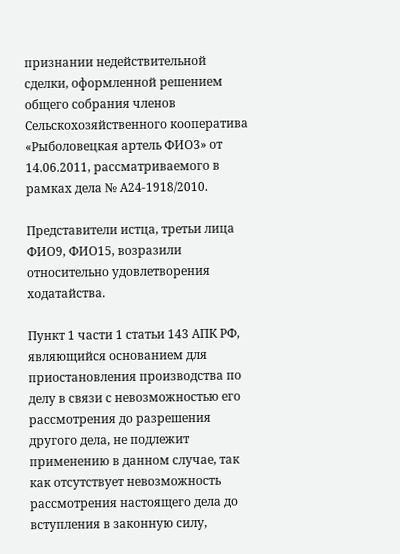признании недействительной сделки, оформленной решением общего собрания членов Сельскохозяйственного кооператива «Рыболовецкая артель ФИО3» от 14.06.2011, рассматриваемого в рамках дела № А24-1918/2010.

Представители истца, третьи лица ФИО9, ФИО15, возразили относительно удовлетворения ходатайства.

Пункт 1 части 1 статьи 143 АПК РФ, являющийся основанием для приостановления производства по делу в связи с невозможностью его рассмотрения до разрешения другого дела, не подлежит применению в данном случае, так как отсутствует невозможность рассмотрения настоящего дела до вступления в законную силу,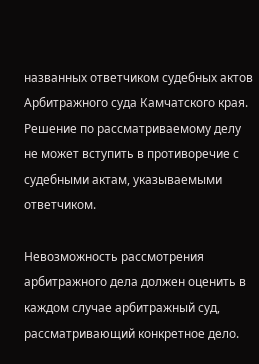названных ответчиком судебных актов Арбитражного суда Камчатского края. Решение по рассматриваемому делу не может вступить в противоречие с судебными актам, указываемыми ответчиком.

Невозможность рассмотрения арбитражного дела должен оценить в каждом случае арбитражный суд, рассматривающий конкретное дело.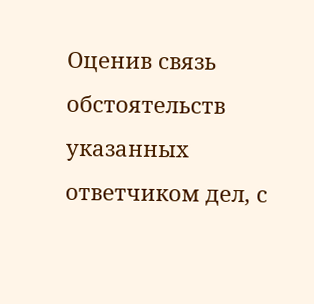Оценив связь обстоятельств указанных ответчиком дел, с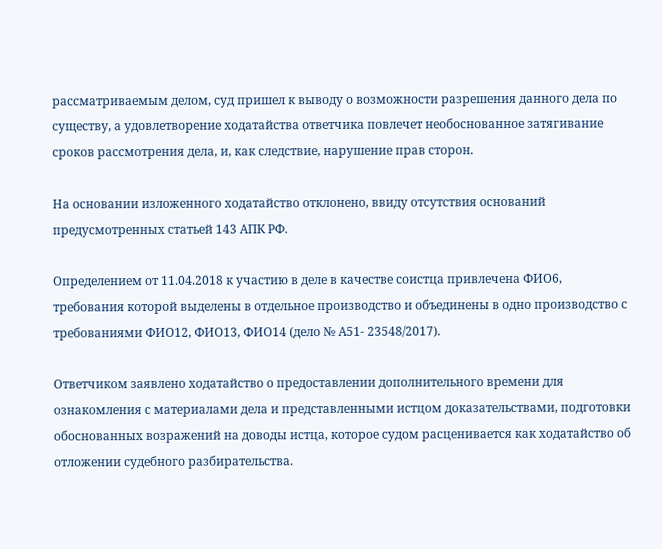рассматриваемым делом, суд пришел к выводу о возможности разрешения данного дела по существу, а удовлетворение ходатайства ответчика повлечет необоснованное затягивание сроков рассмотрения дела, и, как следствие, нарушение прав сторон.

На основании изложенного ходатайство отклонено, ввиду отсутствия оснований предусмотренных статьей 143 АПК РФ.

Определением от 11.04.2018 к участию в деле в качестве соистца привлечена ФИО6, требования которой выделены в отдельное производство и объединены в одно производство с требованиями ФИО12, ФИО13, ФИО14 (дело № А51- 23548/2017).

Ответчиком заявлено ходатайство о предоставлении дополнительного времени для ознакомления с материалами дела и представленными истцом доказательствами, подготовки обоснованных возражений на доводы истца, которое судом расценивается как ходатайство об отложении судебного разбирательства.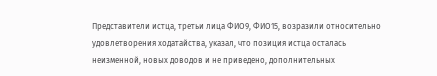Представители истца, третьи лица ФИО9, ФИО15, возразили относительно удовлетворения ходатайства, указал, что позиция истца осталась неизменной, новых доводов и не приведено, дополнительных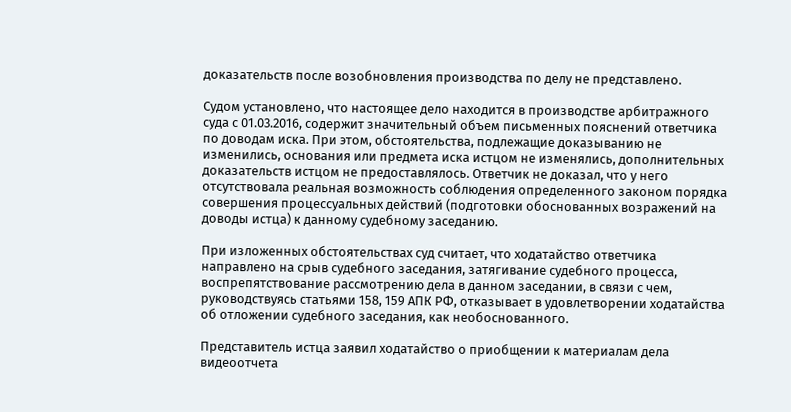доказательств после возобновления производства по делу не представлено.

Судом установлено, что настоящее дело находится в производстве арбитражного суда с 01.03.2016, содержит значительный объем письменных пояснений ответчика по доводам иска. При этом, обстоятельства, подлежащие доказыванию не изменились, основания или предмета иска истцом не изменялись, дополнительных доказательств истцом не предоставлялось. Ответчик не доказал, что у него отсутствовала реальная возможность соблюдения определенного законом порядка совершения процессуальных действий (подготовки обоснованных возражений на доводы истца) к данному судебному заседанию.

При изложенных обстоятельствах суд считает, что ходатайство ответчика направлено на срыв судебного заседания, затягивание судебного процесса, воспрепятствование рассмотрению дела в данном заседании, в связи с чем, руководствуясь статьями 158, 159 АПК РФ, отказывает в удовлетворении ходатайства об отложении судебного заседания, как необоснованного.

Представитель истца заявил ходатайство о приобщении к материалам дела видеоотчета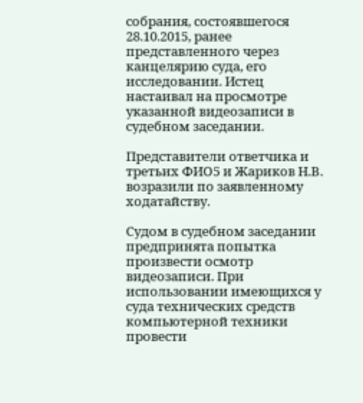собрания, состоявшегося 28.10.2015, ранее представленного через канцелярию суда, его исследовании. Истец настаивал на просмотре указанной видеозаписи в судебном заседании.

Представители ответчика и третьих ФИО5 и Жариков Н.В. возразили по заявленному ходатайству.

Судом в судебном заседании предпринята попытка произвести осмотр видеозаписи. При использовании имеющихся у суда технических средств компьютерной техники провести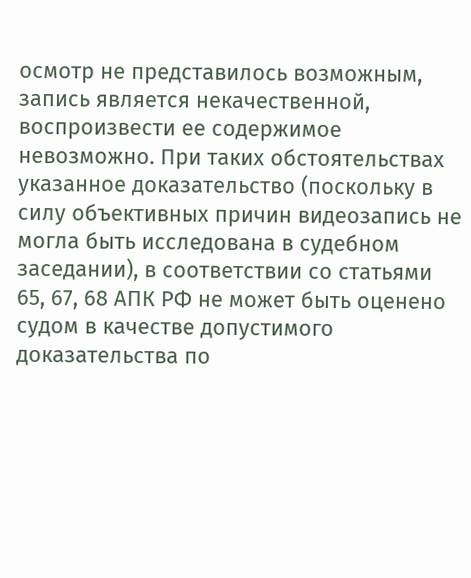осмотр не представилось возможным, запись является некачественной, воспроизвести ее содержимое невозможно. При таких обстоятельствах указанное доказательство (поскольку в силу объективных причин видеозапись не могла быть исследована в судебном заседании), в соответствии со статьями 65, 67, 68 АПК РФ не может быть оценено судом в качестве допустимого доказательства по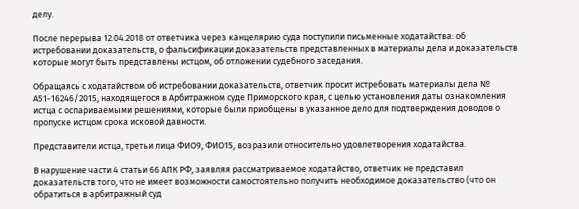делу.

После перерыва 12.04.2018 от ответчика через канцелярию суда поступили письменные ходатайства: об истребовании доказательств, о фальсификации доказательств представленных в материалы дела и доказательств которые могут быть представлены истцом, об отложении судебного заседания.

Обращаясь с ходатайством об истребовании доказательств, ответчик просит истребовать материалы дела № А51-16246/2015, находящегося в Арбитражном суде Приморского края, с целью установления даты ознакомления истца с оспариваемыми решениями, которые были приобщены в указанное дело для подтверждения доводов о пропуске истцом срока исковой давности.

Представители истца, третьи лица ФИО9, ФИО15, возразили относительно удовлетворения ходатайства.

В нарушение части 4 статьи 66 АПК РФ, заявляя рассматриваемое ходатайство, ответчик не представил доказательств того, что не имеет возможности самостоятельно получить необходимое доказательство (что он обратиться в арбитражный суд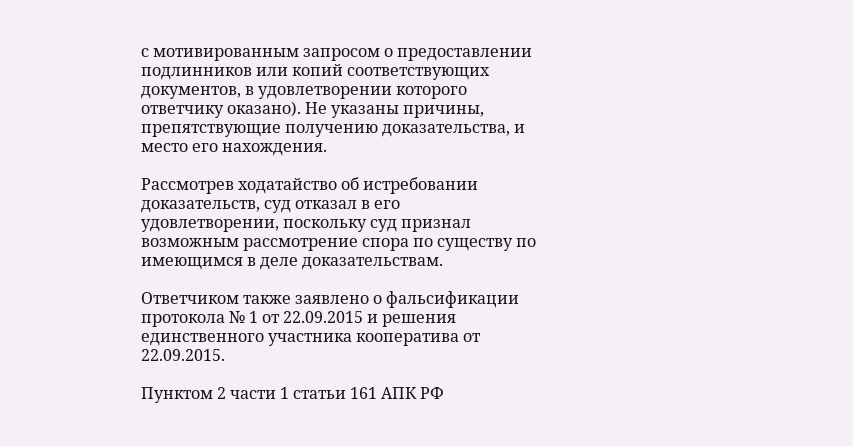с мотивированным запросом о предоставлении подлинников или копий соответствующих документов, в удовлетворении которого ответчику оказано). Не указаны причины, препятствующие получению доказательства, и место его нахождения.

Рассмотрев ходатайство об истребовании доказательств, суд отказал в его удовлетворении, поскольку суд признал возможным рассмотрение спора по существу по имеющимся в деле доказательствам.

Ответчиком также заявлено о фальсификации протокола № 1 от 22.09.2015 и решения единственного участника кооператива от 22.09.2015.

Пунктом 2 части 1 статьи 161 АПК РФ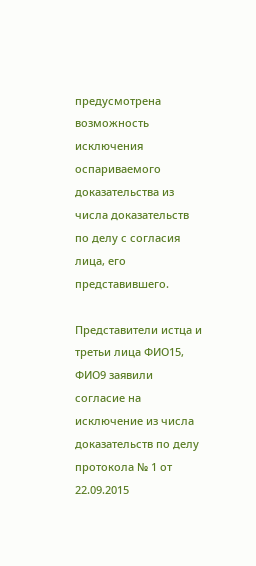предусмотрена возможность исключения оспариваемого доказательства из числа доказательств по делу с согласия лица, его представившего.

Представители истца и третьи лица ФИО15, ФИО9 заявили согласие на исключение из числа доказательств по делу протокола № 1 от 22.09.2015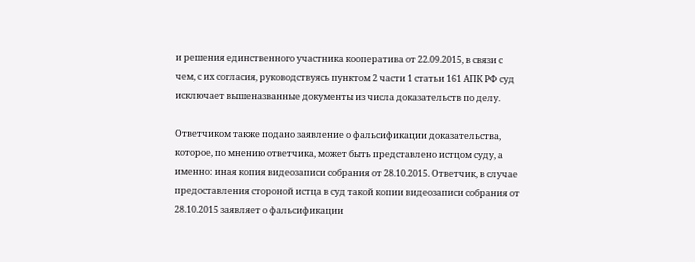и решения единственного участника кооператива от 22.09.2015, в связи с чем, с их согласия, руководствуясь пунктом 2 части 1 статьи 161 АПК РФ суд исключает вышеназванные документы из числа доказательств по делу.

Ответчиком также подано заявление о фальсификации доказательства, которое, по мнению ответчика, может быть представлено истцом суду, а именно: иная копия видеозаписи собрания от 28.10.2015. Ответчик, в случае предоставления стороной истца в суд такой копии видеозаписи собрания от 28.10.2015 заявляет о фальсификации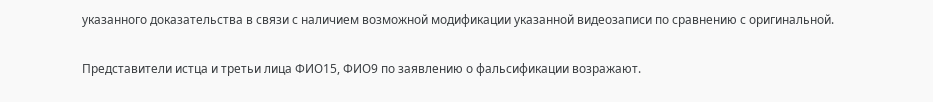указанного доказательства в связи с наличием возможной модификации указанной видеозаписи по сравнению с оригинальной.

Представители истца и третьи лица ФИО15, ФИО9 по заявлению о фальсификации возражают.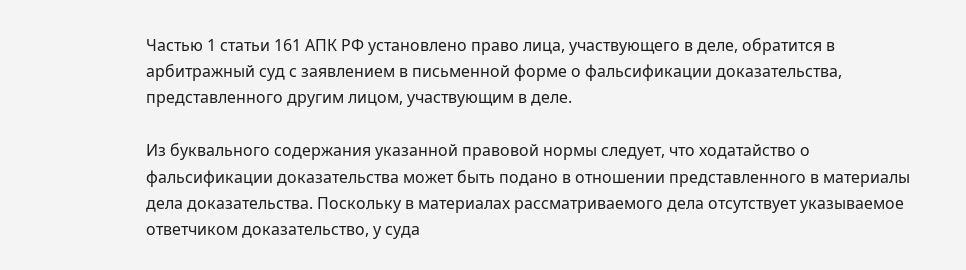Частью 1 статьи 161 АПК РФ установлено право лица, участвующего в деле, обратится в арбитражный суд с заявлением в письменной форме о фальсификации доказательства, представленного другим лицом, участвующим в деле.

Из буквального содержания указанной правовой нормы следует, что ходатайство о фальсификации доказательства может быть подано в отношении представленного в материалы дела доказательства. Поскольку в материалах рассматриваемого дела отсутствует указываемое ответчиком доказательство, у суда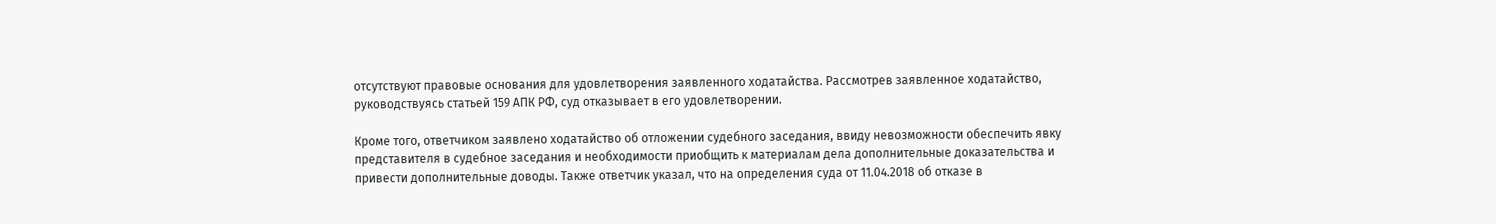отсутствуют правовые основания для удовлетворения заявленного ходатайства. Рассмотрев заявленное ходатайство, руководствуясь статьей 159 АПК РФ, суд отказывает в его удовлетворении.

Кроме того, ответчиком заявлено ходатайство об отложении судебного заседания, ввиду невозможности обеспечить явку представителя в судебное заседания и необходимости приобщить к материалам дела дополнительные доказательства и привести дополнительные доводы. Также ответчик указал, что на определения суда от 11.04.2018 об отказе в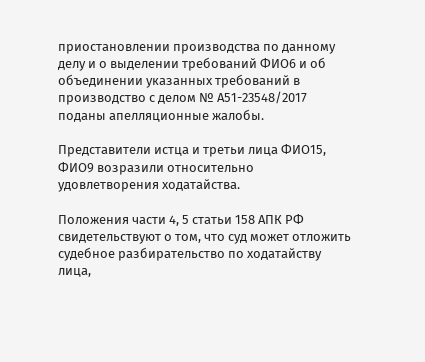приостановлении производства по данному делу и о выделении требований ФИО6 и об объединении указанных требований в производство с делом № А51-23548/2017 поданы апелляционные жалобы.

Представители истца и третьи лица ФИО15, ФИО9 возразили относительно удовлетворения ходатайства.

Положения части 4, 5 статьи 158 АПК РФ свидетельствуют о том, что суд может отложить судебное разбирательство по ходатайству лица,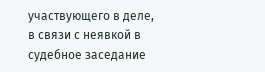участвующего в деле, в связи с неявкой в судебное заседание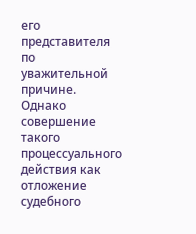его представителя по уважительной причине. Однако совершение такого процессуального действия как отложение судебного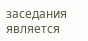заседания является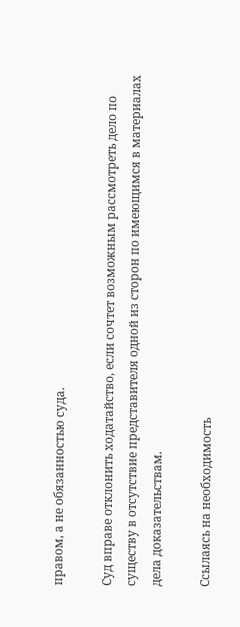правом, а не обязанностью суда.

Суд вправе отклонить ходатайство, если сочтет возможным рассмотреть дело по существу в отсутствие представителя одной из сторон по имеющимся в материалах дела доказательствам.

Ссылаясь на необходимость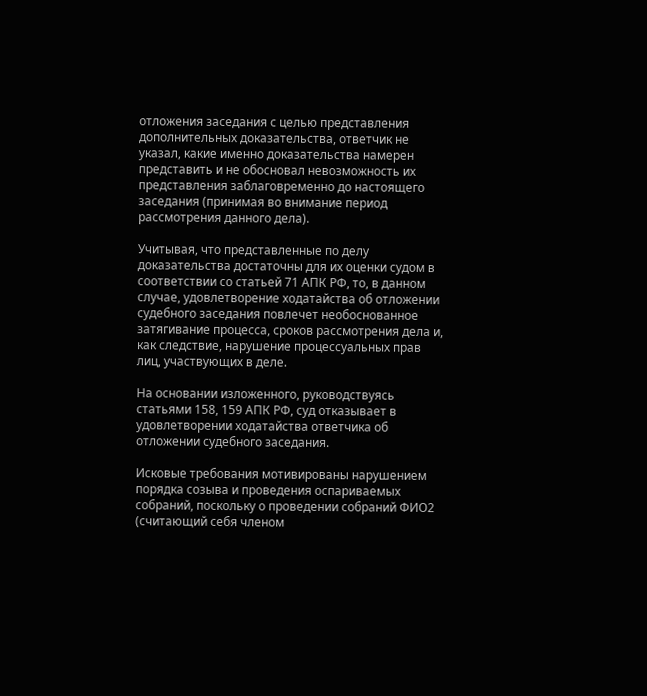отложения заседания с целью представления дополнительных доказательства, ответчик не указал, какие именно доказательства намерен представить и не обосновал невозможность их представления заблаговременно до настоящего заседания (принимая во внимание период рассмотрения данного дела).

Учитывая, что представленные по делу доказательства достаточны для их оценки судом в соответствии со статьей 71 АПК РФ, то, в данном случае, удовлетворение ходатайства об отложении судебного заседания повлечет необоснованное затягивание процесса, сроков рассмотрения дела и, как следствие, нарушение процессуальных прав лиц, участвующих в деле.

На основании изложенного, руководствуясь статьями 158, 159 АПК РФ, суд отказывает в удовлетворении ходатайства ответчика об отложении судебного заседания.

Исковые требования мотивированы нарушением порядка созыва и проведения оспариваемых собраний, поскольку о проведении собраний ФИО2 (считающий себя членом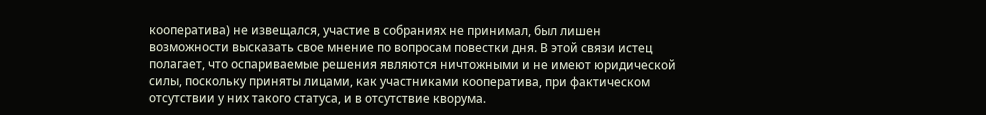кооператива) не извещался, участие в собраниях не принимал, был лишен возможности высказать свое мнение по вопросам повестки дня. В этой связи истец полагает, что оспариваемые решения являются ничтожными и не имеют юридической силы, поскольку приняты лицами, как участниками кооператива, при фактическом отсутствии у них такого статуса, и в отсутствие кворума.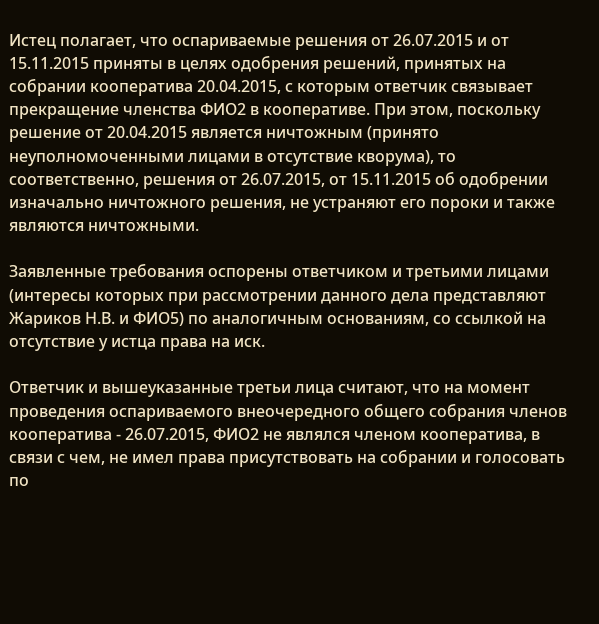Истец полагает, что оспариваемые решения от 26.07.2015 и от 15.11.2015 приняты в целях одобрения решений, принятых на собрании кооператива 20.04.2015, с которым ответчик связывает прекращение членства ФИО2 в кооперативе. При этом, поскольку решение от 20.04.2015 является ничтожным (принято неуполномоченными лицами в отсутствие кворума), то соответственно, решения от 26.07.2015, от 15.11.2015 об одобрении изначально ничтожного решения, не устраняют его пороки и также являются ничтожными.

Заявленные требования оспорены ответчиком и третьими лицами (интересы которых при рассмотрении данного дела представляют Жариков Н.В. и ФИО5) по аналогичным основаниям, со ссылкой на отсутствие у истца права на иск.

Ответчик и вышеуказанные третьи лица считают, что на момент проведения оспариваемого внеочередного общего собрания членов кооператива - 26.07.2015, ФИО2 не являлся членом кооператива, в связи с чем, не имел права присутствовать на собрании и голосовать по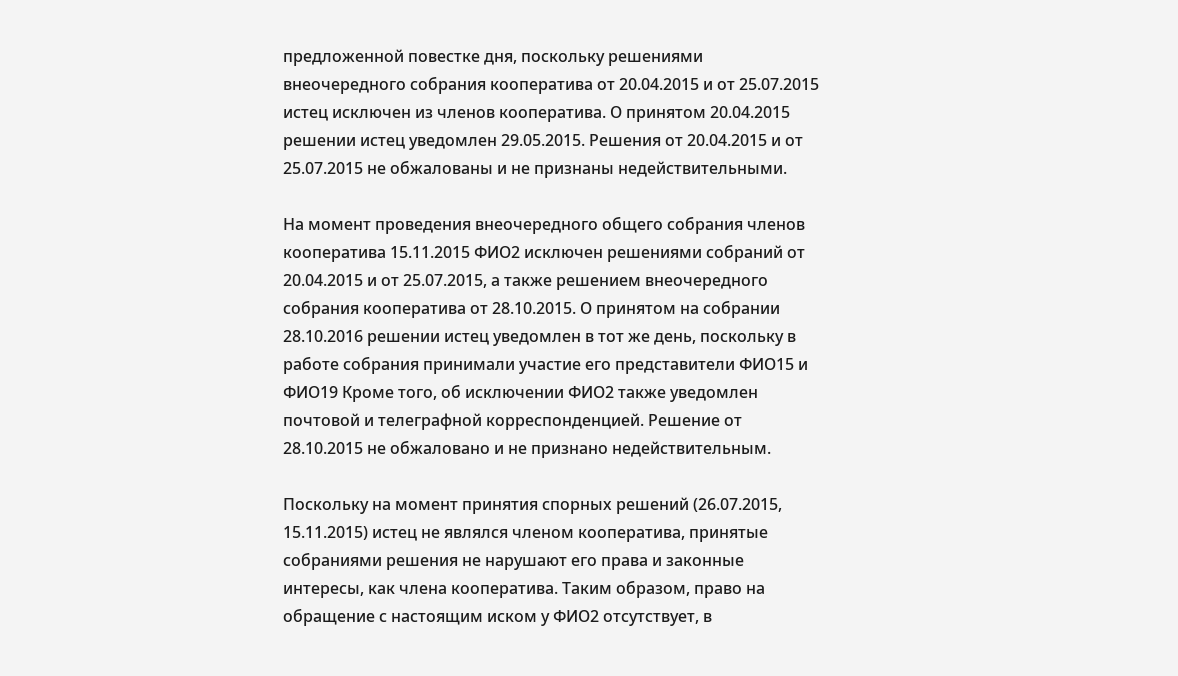предложенной повестке дня, поскольку решениями внеочередного собрания кооператива от 20.04.2015 и от 25.07.2015 истец исключен из членов кооператива. О принятом 20.04.2015 решении истец уведомлен 29.05.2015. Решения от 20.04.2015 и от 25.07.2015 не обжалованы и не признаны недействительными.

На момент проведения внеочередного общего собрания членов кооператива 15.11.2015 ФИО2 исключен решениями собраний от 20.04.2015 и от 25.07.2015, а также решением внеочередного собрания кооператива от 28.10.2015. О принятом на собрании 28.10.2016 решении истец уведомлен в тот же день, поскольку в работе собрания принимали участие его представители ФИО15 и ФИО19 Кроме того, об исключении ФИО2 также уведомлен почтовой и телеграфной корреспонденцией. Решение от 28.10.2015 не обжаловано и не признано недействительным.

Поскольку на момент принятия спорных решений (26.07.2015, 15.11.2015) истец не являлся членом кооператива, принятые собраниями решения не нарушают его права и законные интересы, как члена кооператива. Таким образом, право на обращение с настоящим иском у ФИО2 отсутствует, в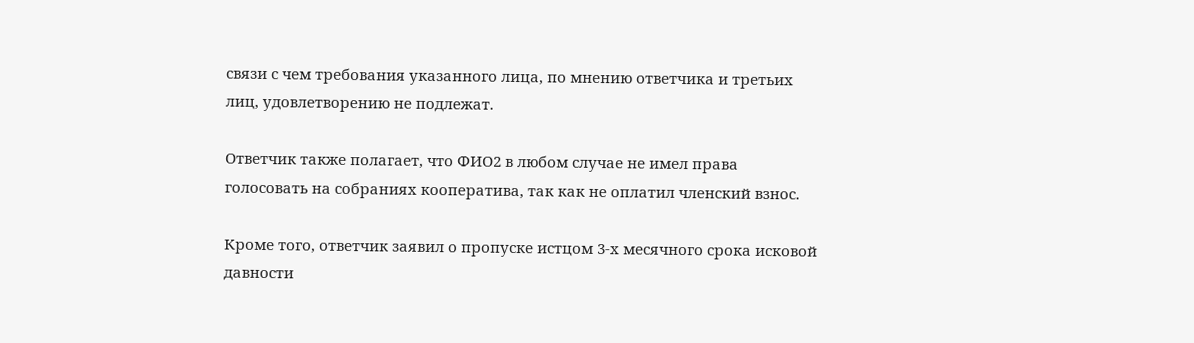связи с чем требования указанного лица, по мнению ответчика и третьих лиц, удовлетворению не подлежат.

Ответчик также полагает, что ФИО2 в любом случае не имел права голосовать на собраниях кооператива, так как не оплатил членский взнос.

Кроме того, ответчик заявил о пропуске истцом 3-х месячного срока исковой давности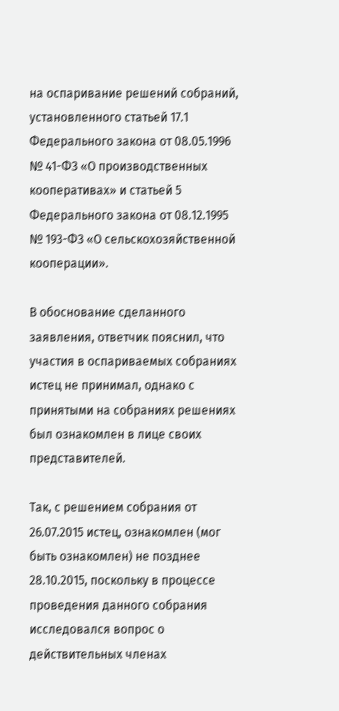на оспаривание решений собраний, установленного статьей 17.1 Федерального закона от 08.05.1996 № 41-ФЗ «О производственных кооперативах» и статьей 5 Федерального закона от 08.12.1995 № 193-ФЗ «О сельскохозяйственной кооперации».

В обоснование сделанного заявления, ответчик пояснил, что участия в оспариваемых собраниях истец не принимал, однако с принятыми на собраниях решениях был ознакомлен в лице своих представителей.

Так, с решением собрания от 26.07.2015 истец, ознакомлен (мог быть ознакомлен) не позднее 28.10.2015, поскольку в процессе проведения данного собрания исследовался вопрос о действительных членах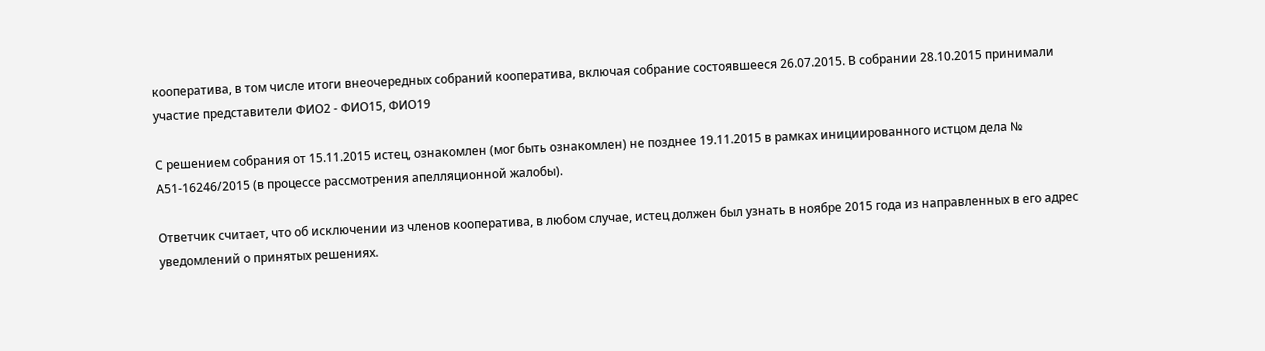кооператива, в том числе итоги внеочередных собраний кооператива, включая собрание состоявшееся 26.07.2015. В собрании 28.10.2015 принимали участие представители ФИО2 - ФИО15, ФИО19

С решением собрания от 15.11.2015 истец, ознакомлен (мог быть ознакомлен) не позднее 19.11.2015 в рамках инициированного истцом дела № А51-16246/2015 (в процессе рассмотрения апелляционной жалобы).

Ответчик считает, что об исключении из членов кооператива, в любом случае, истец должен был узнать в ноябре 2015 года из направленных в его адрес уведомлений о принятых решениях.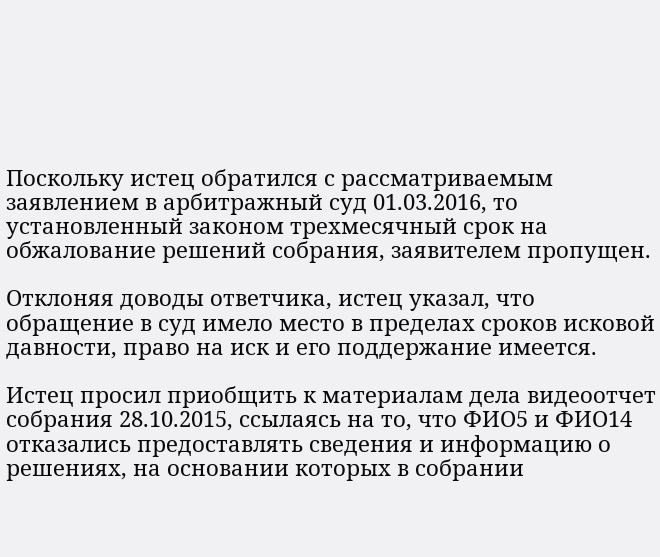Поскольку истец обратился с рассматриваемым заявлением в арбитражный суд 01.03.2016, то установленный законом трехмесячный срок на обжалование решений собрания, заявителем пропущен.

Отклоняя доводы ответчика, истец указал, что обращение в суд имело место в пределах сроков исковой давности, право на иск и его поддержание имеется.

Истец просил приобщить к материалам дела видеоотчет собрания 28.10.2015, ссылаясь на то, что ФИО5 и ФИО14 отказались предоставлять сведения и информацию о решениях, на основании которых в собрании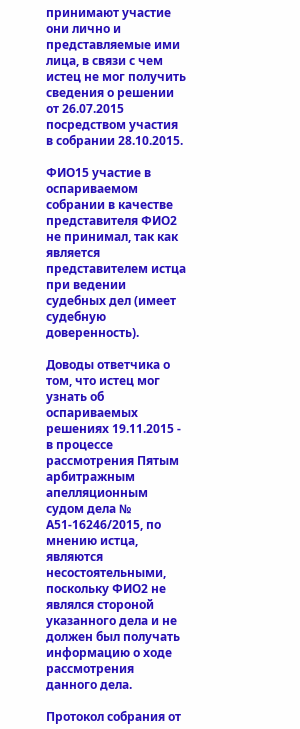принимают участие они лично и представляемые ими лица, в связи с чем истец не мог получить сведения о решении от 26.07.2015 посредством участия в собрании 28.10.2015.

ФИО15 участие в оспариваемом собрании в качестве представителя ФИО2 не принимал, так как является представителем истца при ведении судебных дел (имеет судебную доверенность).

Доводы ответчика о том, что истец мог узнать об оспариваемых решениях 19.11.2015 - в процессе рассмотрения Пятым арбитражным апелляционным судом дела № А51-16246/2015, по мнению истца, являются несостоятельными, поскольку ФИО2 не являлся стороной указанного дела и не должен был получать информацию о ходе рассмотрения данного дела.

Протокол собрания от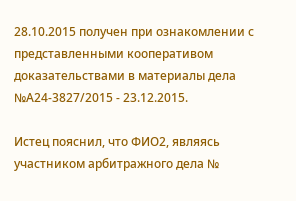28.10.2015 получен при ознакомлении с представленными кооперативом доказательствами в материалы дела №А24-3827/2015 - 23.12.2015.

Истец пояснил, что ФИО2, являясь участником арбитражного дела №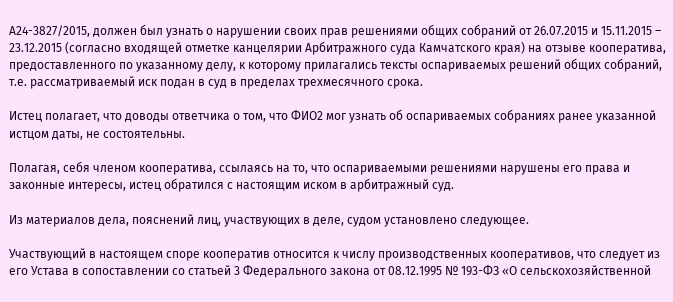А24-3827/2015, должен был узнать о нарушении своих прав решениями общих собраний от 26.07.2015 и 15.11.2015 – 23.12.2015 (согласно входящей отметке канцелярии Арбитражного суда Камчатского края) на отзыве кооператива, предоставленного по указанному делу, к которому прилагались тексты оспариваемых решений общих собраний, т.е. рассматриваемый иск подан в суд в пределах трехмесячного срока.

Истец полагает, что доводы ответчика о том, что ФИО2 мог узнать об оспариваемых собраниях ранее указанной истцом даты, не состоятельны.

Полагая, себя членом кооператива, ссылаясь на то, что оспариваемыми решениями нарушены его права и законные интересы, истец обратился с настоящим иском в арбитражный суд.

Из материалов дела, пояснений лиц, участвующих в деле, судом установлено следующее.

Участвующий в настоящем споре кооператив относится к числу производственных кооперативов, что следует из его Устава в сопоставлении со статьей 3 Федерального закона от 08.12.1995 № 193-ФЗ «О сельскохозяйственной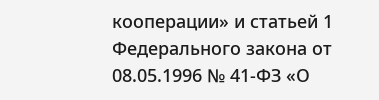кооперации» и статьей 1 Федерального закона от 08.05.1996 № 41-ФЗ «О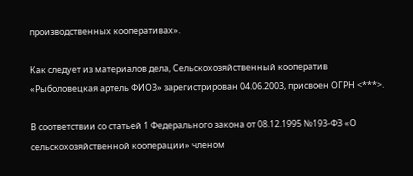производственных кооперативах».

Как следует из материалов дела, Сельскохозяйственный кооператив «Рыболовецкая артель ФИО3» зарегистрирован 04.06.2003, присвоен ОГРН <***>.

В соответствии со статьей 1 Федерального закона от 08.12.1995 №193-ФЗ «О сельскохозяйственной кооперации» членом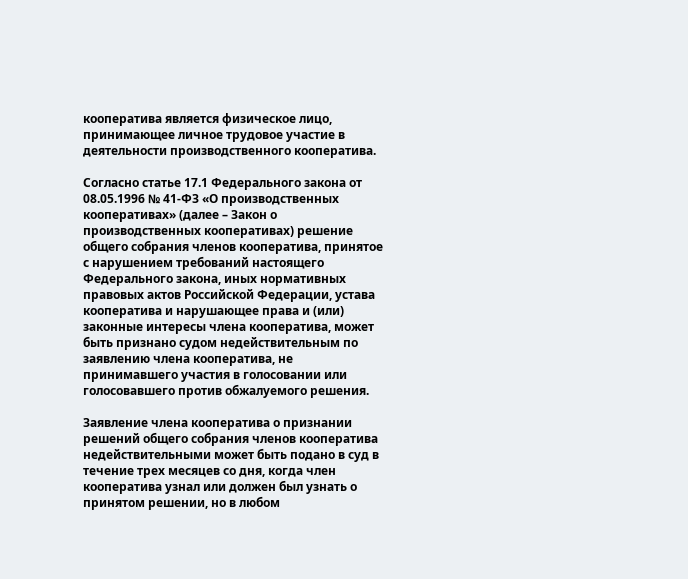кооператива является физическое лицо, принимающее личное трудовое участие в деятельности производственного кооператива.

Согласно статье 17.1 Федерального закона от 08.05.1996 № 41-ФЗ «О производственных кооперативах» (далее – Закон о производственных кооперативах) решение общего собрания членов кооператива, принятое с нарушением требований настоящего Федерального закона, иных нормативных правовых актов Российской Федерации, устава кооператива и нарушающее права и (или) законные интересы члена кооператива, может быть признано судом недействительным по заявлению члена кооператива, не принимавшего участия в голосовании или голосовавшего против обжалуемого решения.

Заявление члена кооператива о признании решений общего собрания членов кооператива недействительными может быть подано в суд в течение трех месяцев со дня, когда член кооператива узнал или должен был узнать о принятом решении, но в любом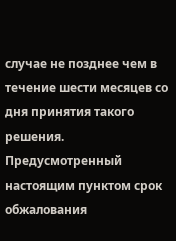случае не позднее чем в течение шести месяцев со дня принятия такого решения. Предусмотренный настоящим пунктом срок обжалования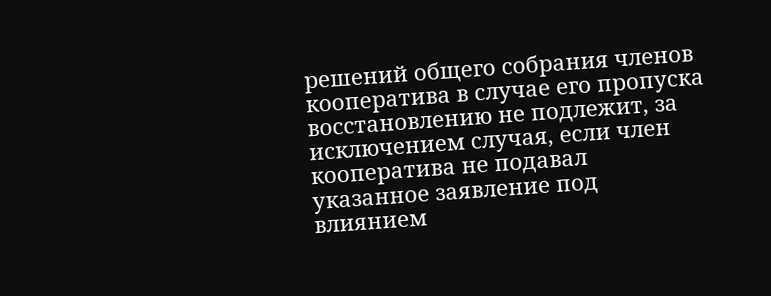решений общего собрания членов кооператива в случае его пропуска восстановлению не подлежит, за исключением случая, если член кооператива не подавал указанное заявление под влиянием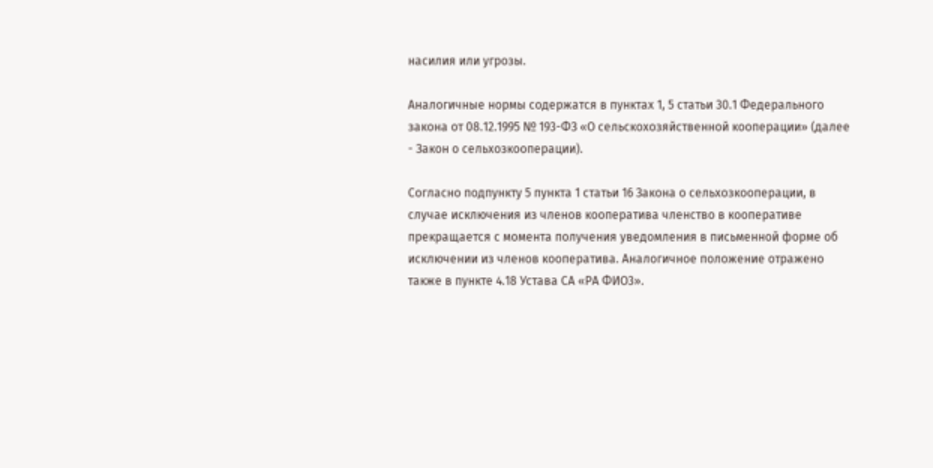насилия или угрозы.

Аналогичные нормы содержатся в пунктах 1, 5 статьи 30.1 Федерального закона от 08.12.1995 № 193-ФЗ «О сельскохозяйственной кооперации» (далее - Закон о сельхозкооперации).

Согласно подпункту 5 пункта 1 статьи 16 Закона о сельхозкооперации, в случае исключения из членов кооператива членство в кооперативе прекращается с момента получения уведомления в письменной форме об исключении из членов кооператива. Аналогичное положение отражено также в пункте 4.18 Устава СА «РА ФИО3».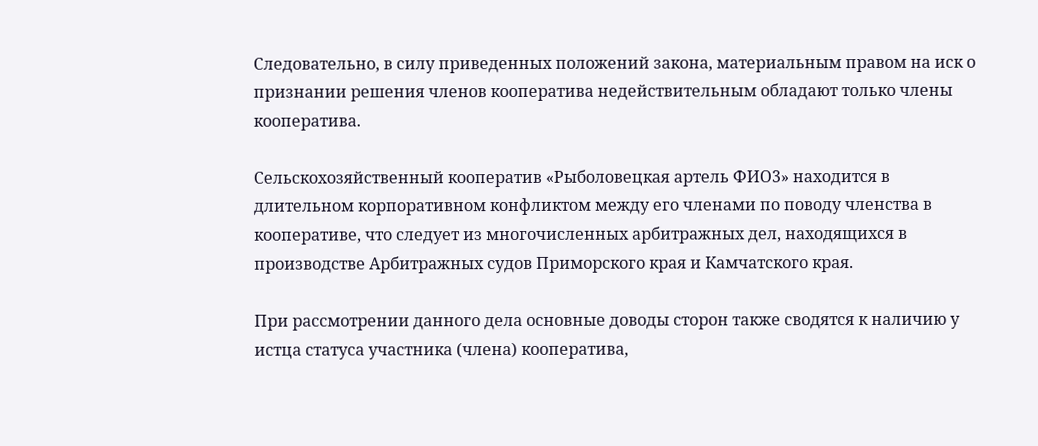Следовательно, в силу приведенных положений закона, материальным правом на иск о признании решения членов кооператива недействительным обладают только члены кооператива.

Сельскохозяйственный кооператив «Рыболовецкая артель ФИО3» находится в длительном корпоративном конфликтом между его членами по поводу членства в кооперативе, что следует из многочисленных арбитражных дел, находящихся в производстве Арбитражных судов Приморского края и Камчатского края.

При рассмотрении данного дела основные доводы сторон также сводятся к наличию у истца статуса участника (члена) кооператива,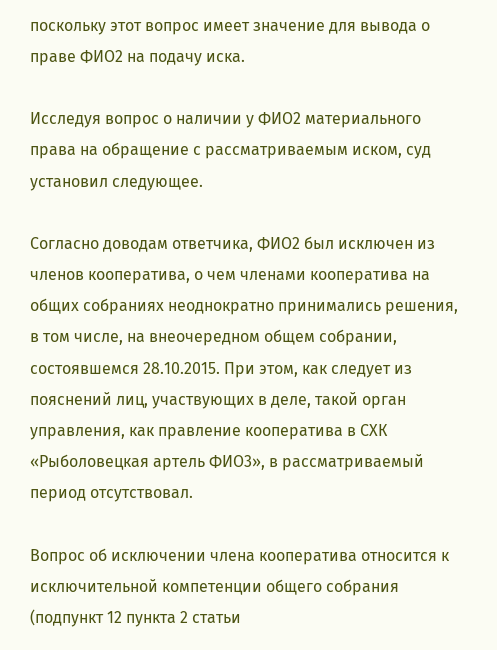поскольку этот вопрос имеет значение для вывода о праве ФИО2 на подачу иска.

Исследуя вопрос о наличии у ФИО2 материального права на обращение с рассматриваемым иском, суд установил следующее.

Согласно доводам ответчика, ФИО2 был исключен из членов кооператива, о чем членами кооператива на общих собраниях неоднократно принимались решения, в том числе, на внеочередном общем собрании, состоявшемся 28.10.2015. При этом, как следует из пояснений лиц, участвующих в деле, такой орган управления, как правление кооператива в СХК «Рыболовецкая артель ФИО3», в рассматриваемый период отсутствовал.

Вопрос об исключении члена кооператива относится к исключительной компетенции общего собрания (подпункт 12 пункта 2 статьи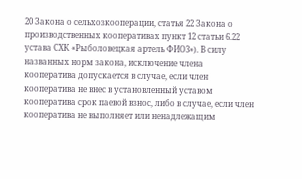20 Закона о сельхозкооперации, статья 22 Закона о производственных кооперативах пункт 12 статьи 6.22 устава СХК «Рыболовецкая артель ФИО3»). В силу названных норм закона, исключение члена кооператива допускается в случае, если член кооператива не внес в установленный уставом кооператива срок паевой взнос, либо в случае, если член кооператива не выполняет или ненадлежащим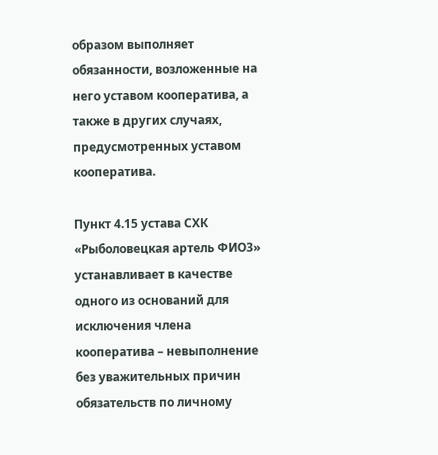образом выполняет обязанности, возложенные на него уставом кооператива, а также в других случаях, предусмотренных уставом кооператива.

Пункт 4.15 устава СХК «Рыболовецкая артель ФИО3» устанавливает в качестве одного из оснований для исключения члена кооператива – невыполнение без уважительных причин обязательств по личному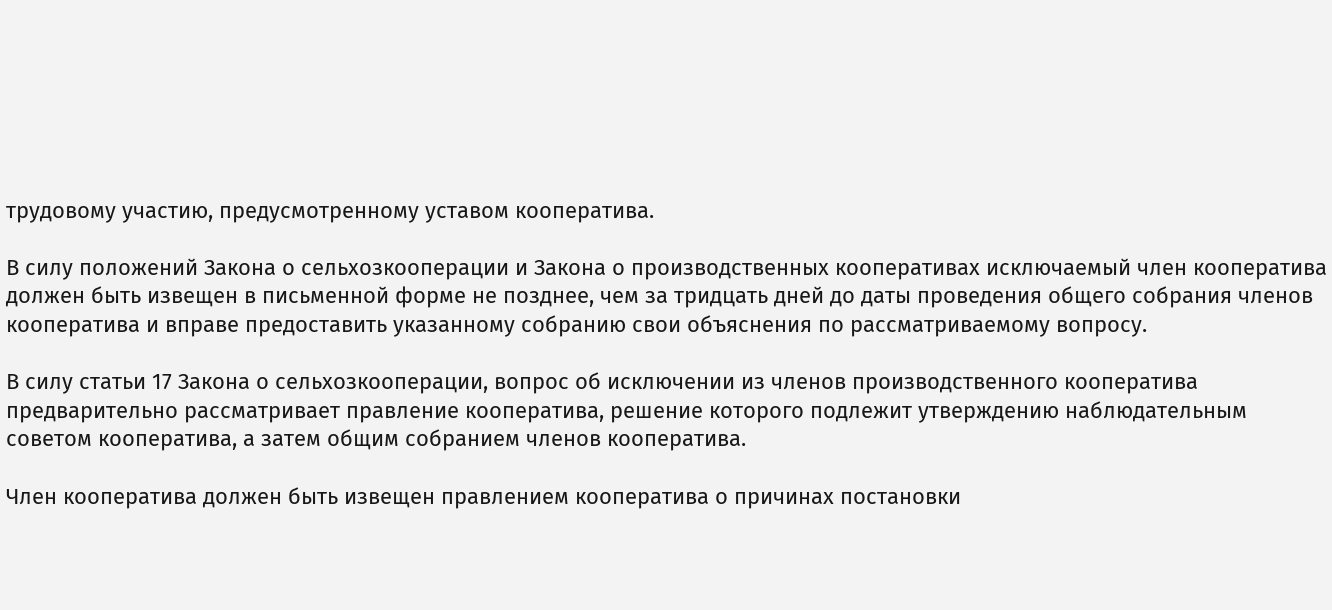трудовому участию, предусмотренному уставом кооператива.

В силу положений Закона о сельхозкооперации и Закона о производственных кооперативах исключаемый член кооператива должен быть извещен в письменной форме не позднее, чем за тридцать дней до даты проведения общего собрания членов кооператива и вправе предоставить указанному собранию свои объяснения по рассматриваемому вопросу.

В силу статьи 17 Закона о сельхозкооперации, вопрос об исключении из членов производственного кооператива предварительно рассматривает правление кооператива, решение которого подлежит утверждению наблюдательным советом кооператива, а затем общим собранием членов кооператива.

Член кооператива должен быть извещен правлением кооператива о причинах постановки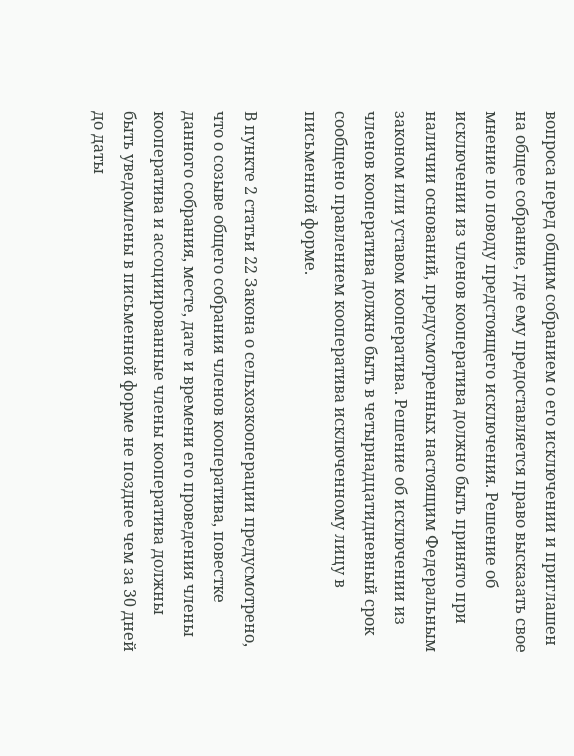вопроса перед общим собранием о его исключении и приглашен на общее собрание, где ему предоставляется право высказать свое мнение по поводу предстоящего исключения. Решение об исключении из членов кооператива должно быть принято при наличии оснований, предусмотренных настоящим Федеральным законом или уставом кооператива. Решение об исключении из членов кооператива должно быть в четырнадцатидневный срок сообщено правлением кооператива исключенному лицу в письменной форме.

В пункте 2 статьи 22 Закона о сельхозкооперации предусмотрено, что о созыве общего собрания членов кооператива, повестке данного собрания, месте, дате и времени его проведения члены кооператива и ассоциированные члены кооператива должны быть уведомлены в письменной форме не позднее чем за 30 дней до даты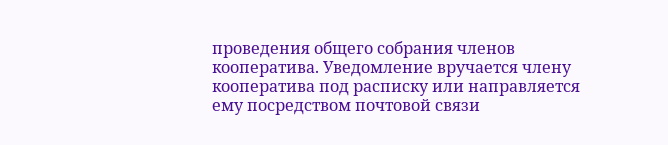проведения общего собрания членов кооператива. Уведомление вручается члену кооператива под расписку или направляется ему посредством почтовой связи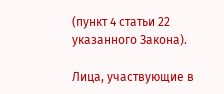(пункт 4 статьи 22 указанного Закона).

Лица, участвующие в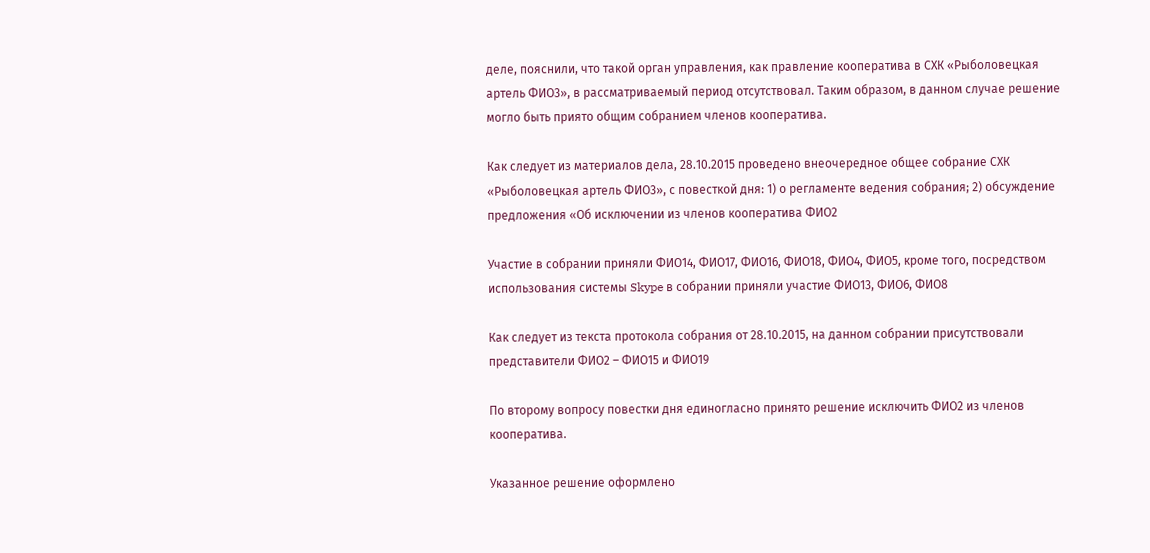деле, пояснили, что такой орган управления, как правление кооператива в СХК «Рыболовецкая артель ФИО3», в рассматриваемый период отсутствовал. Таким образом, в данном случае решение могло быть приято общим собранием членов кооператива.

Как следует из материалов дела, 28.10.2015 проведено внеочередное общее собрание СХК «Рыболовецкая артель ФИО3», с повесткой дня: 1) о регламенте ведения собрания; 2) обсуждение предложения «Об исключении из членов кооператива ФИО2

Участие в собрании приняли ФИО14, ФИО17, ФИО16, ФИО18, ФИО4, ФИО5, кроме того, посредством использования системы Skype в собрании приняли участие ФИО13, ФИО6, ФИО8

Как следует из текста протокола собрания от 28.10.2015, на данном собрании присутствовали представители ФИО2 – ФИО15 и ФИО19

По второму вопросу повестки дня единогласно принято решение исключить ФИО2 из членов кооператива.

Указанное решение оформлено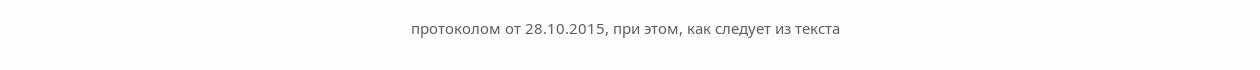протоколом от 28.10.2015, при этом, как следует из текста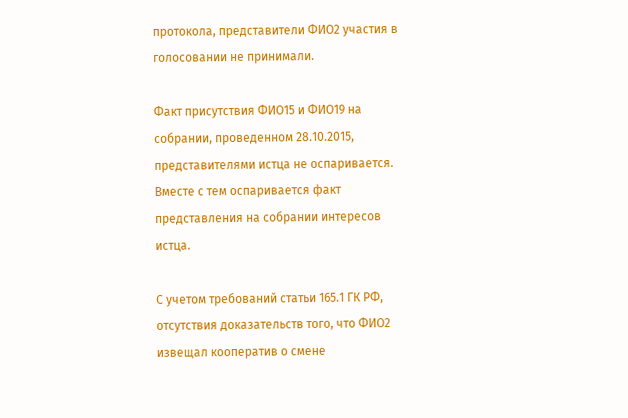протокола, представители ФИО2 участия в голосовании не принимали.

Факт присутствия ФИО15 и ФИО19 на собрании, проведенном 28.10.2015, представителями истца не оспаривается. Вместе с тем оспаривается факт представления на собрании интересов истца.

С учетом требований статьи 165.1 ГК РФ, отсутствия доказательств того, что ФИО2 извещал кооператив о смене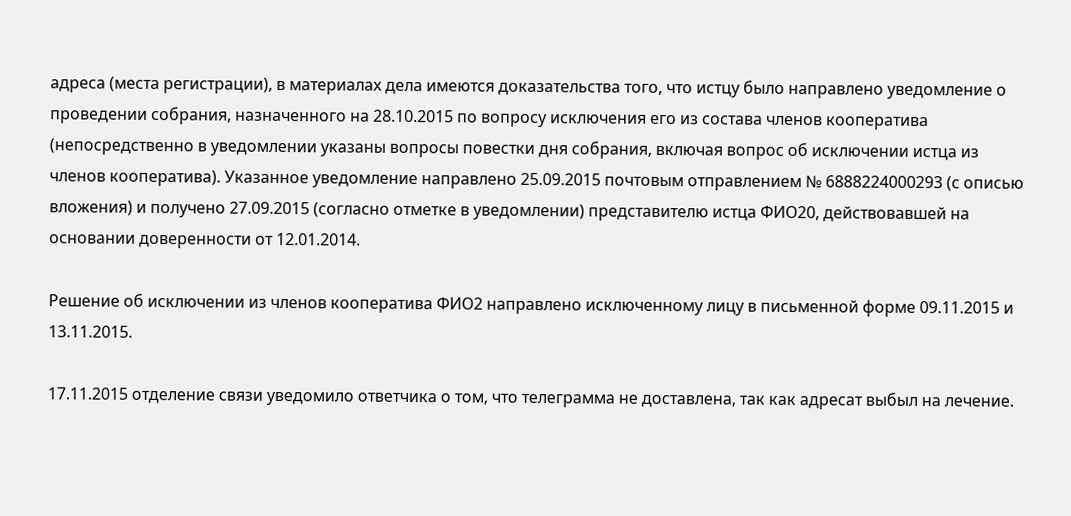адреса (места регистрации), в материалах дела имеются доказательства того, что истцу было направлено уведомление о проведении собрания, назначенного на 28.10.2015 по вопросу исключения его из состава членов кооператива (непосредственно в уведомлении указаны вопросы повестки дня собрания, включая вопрос об исключении истца из членов кооператива). Указанное уведомление направлено 25.09.2015 почтовым отправлением № 6888224000293 (с описью вложения) и получено 27.09.2015 (согласно отметке в уведомлении) представителю истца ФИО20, действовавшей на основании доверенности от 12.01.2014.

Решение об исключении из членов кооператива ФИО2 направлено исключенному лицу в письменной форме 09.11.2015 и 13.11.2015.

17.11.2015 отделение связи уведомило ответчика о том, что телеграмма не доставлена, так как адресат выбыл на лечение.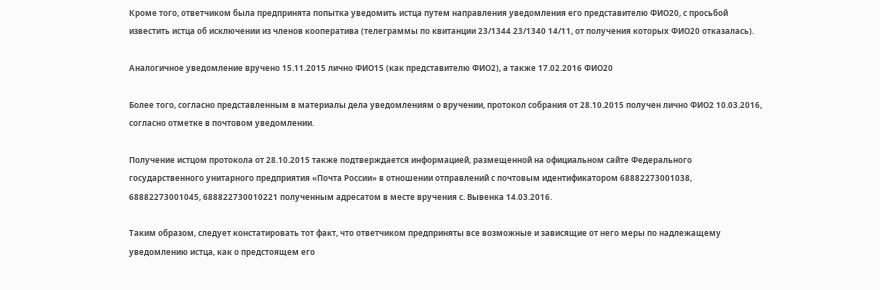Кроме того, ответчиком была предпринята попытка уведомить истца путем направления уведомления его представителю ФИО20, с просьбой известить истца об исключении из членов кооператива (телеграммы по квитанции 23/1344 23/1340 14/11, от получения которых ФИО20 отказалась).

Аналогичное уведомление вручено 15.11.2015 лично ФИО15 (как представителю ФИО2), а также 17.02.2016 ФИО20

Более того, согласно представленным в материалы дела уведомлениям о вручении, протокол собрания от 28.10.2015 получен лично ФИО2 10.03.2016, согласно отметке в почтовом уведомлении.

Получение истцом протокола от 28.10.2015 также подтверждается информацией, размещенной на официальном сайте Федерального государственного унитарного предприятия «Почта России» в отношении отправлений с почтовым идентификатором 68882273001038, 68882273001045, 688822730010221 полученным адресатом в месте вручения с. Вывенка 14.03.2016.

Таким образом, следует констатировать тот факт, что ответчиком предприняты все возможные и зависящие от него меры по надлежащему уведомлению истца, как о предстоящем его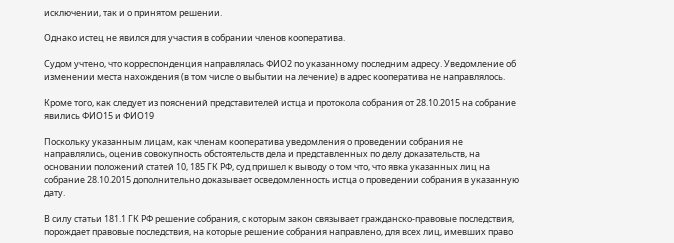исключении, так и о принятом решении.

Однако истец не явился для участия в собрании членов кооператива.

Судом учтено, что корреспонденция направлялась ФИО2 по указанному последним адресу. Уведомление об изменении места нахождения (в том числе о выбытии на лечение) в адрес кооператива не направлялось.

Кроме того, как следует из пояснений представителей истца и протокола собрания от 28.10.2015 на собрание явились ФИО15 и ФИО19

Поскольку указанным лицам, как членам кооператива уведомления о проведении собрания не направлялись, оценив совокупность обстоятельств дела и представленных по делу доказательств, на основании положений статей 10, 185 ГК РФ, суд пришел к выводу о том что, что явка указанных лиц на собрание 28.10.2015 дополнительно доказывает осведомленность истца о проведении собрания в указанную дату.

В силу статьи 181.1 ГК РФ решение собрания, с которым закон связывает гражданско-правовые последствия, порождает правовые последствия, на которые решение собрания направлено, для всех лиц, имевших право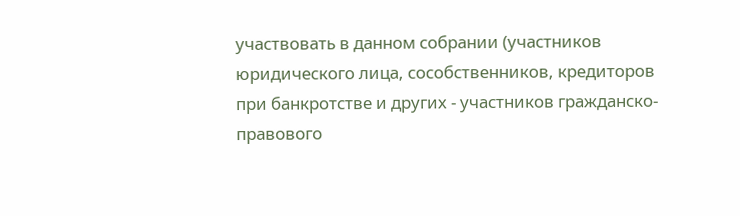участвовать в данном собрании (участников юридического лица, сособственников, кредиторов при банкротстве и других - участников гражданско-правового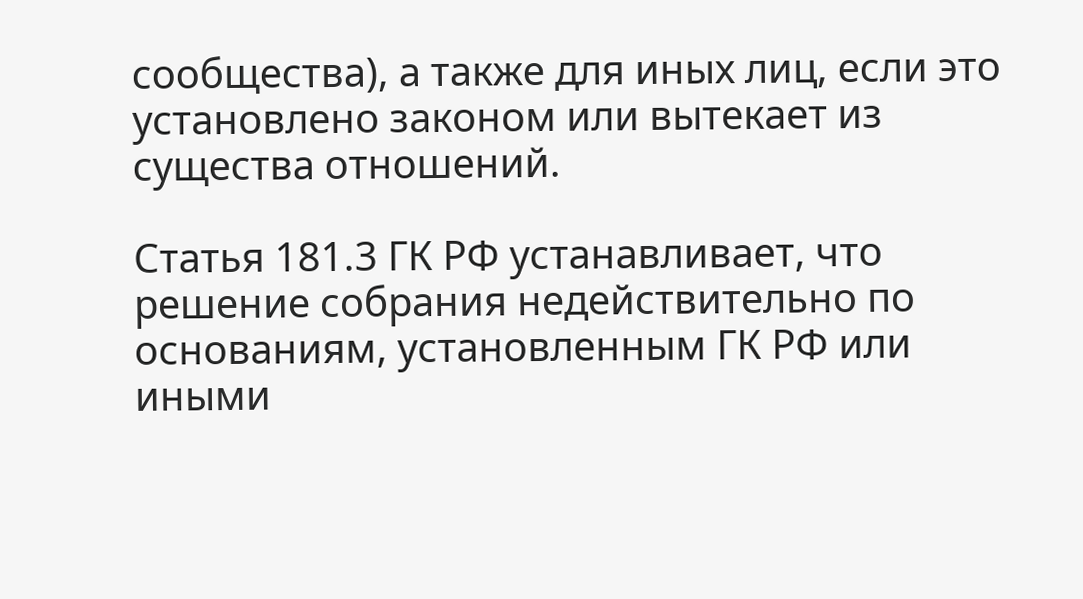сообщества), а также для иных лиц, если это установлено законом или вытекает из существа отношений.

Статья 181.3 ГК РФ устанавливает, что решение собрания недействительно по основаниям, установленным ГК РФ или иными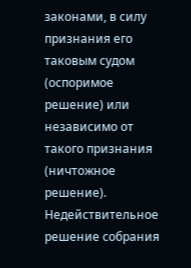законами, в силу признания его таковым судом (оспоримое решение) или независимо от такого признания (ничтожное решение). Недействительное решение собрания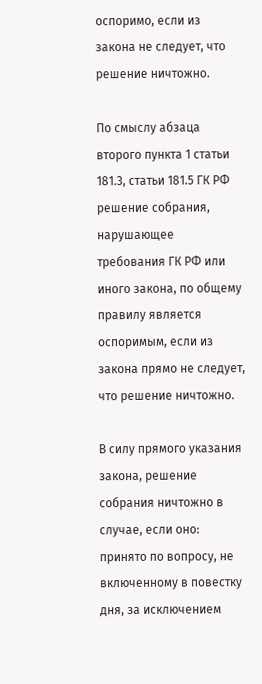оспоримо, если из закона не следует, что решение ничтожно.

По смыслу абзаца второго пункта 1 статьи 181.3, статьи 181.5 ГК РФ решение собрания, нарушающее требования ГК РФ или иного закона, по общему правилу является оспоримым, если из закона прямо не следует, что решение ничтожно.

В силу прямого указания закона, решение собрания ничтожно в случае, если оно: принято по вопросу, не включенному в повестку дня, за исключением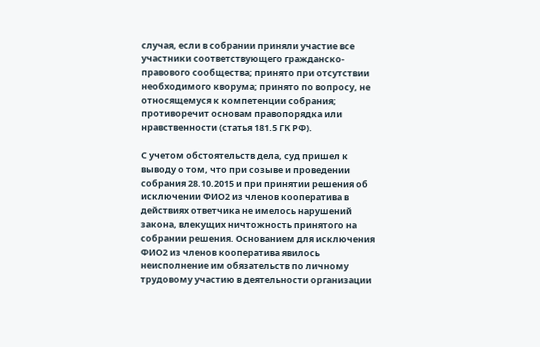случая, если в собрании приняли участие все участники соответствующего гражданско-правового сообщества; принято при отсутствии необходимого кворума; принято по вопросу, не относящемуся к компетенции собрания; противоречит основам правопорядка или нравственности (статья 181.5 ГК РФ).

С учетом обстоятельств дела, суд пришел к выводу о том, что при созыве и проведении собрания 28.10.2015 и при принятии решения об исключении ФИО2 из членов кооператива в действиях ответчика не имелось нарушений закона, влекущих ничтожность принятого на собрании решения. Основанием для исключения ФИО2 из членов кооператива явилось неисполнение им обязательств по личному трудовому участию в деятельности организации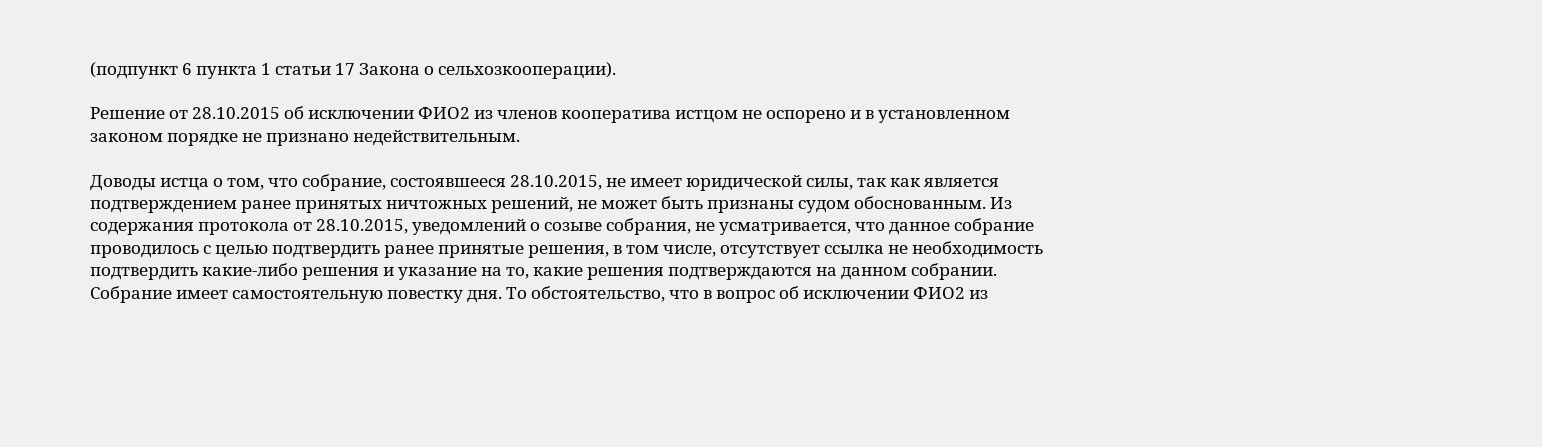(подпункт 6 пункта 1 статьи 17 Закона о сельхозкооперации).

Решение от 28.10.2015 об исключении ФИО2 из членов кооператива истцом не оспорено и в установленном законом порядке не признано недействительным.

Доводы истца о том, что собрание, состоявшееся 28.10.2015, не имеет юридической силы, так как является подтверждением ранее принятых ничтожных решений, не может быть признаны судом обоснованным. Из содержания протокола от 28.10.2015, уведомлений о созыве собрания, не усматривается, что данное собрание проводилось с целью подтвердить ранее принятые решения, в том числе, отсутствует ссылка не необходимость подтвердить какие-либо решения и указание на то, какие решения подтверждаются на данном собрании. Собрание имеет самостоятельную повестку дня. То обстоятельство, что в вопрос об исключении ФИО2 из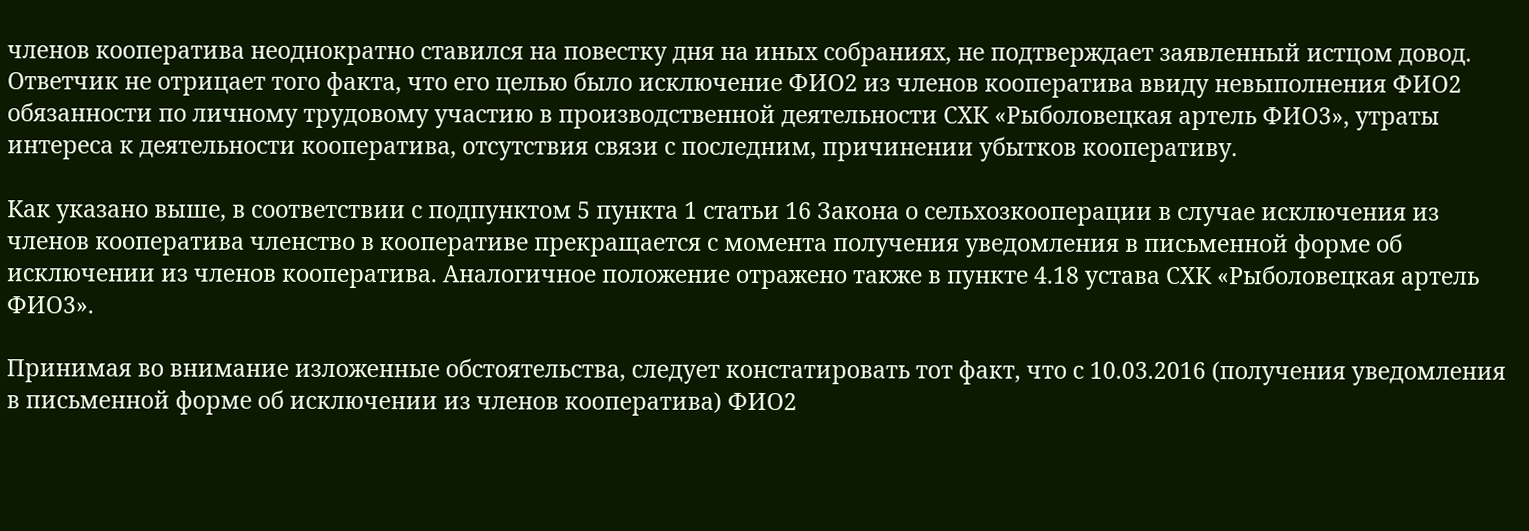членов кооператива неоднократно ставился на повестку дня на иных собраниях, не подтверждает заявленный истцом довод. Ответчик не отрицает того факта, что его целью было исключение ФИО2 из членов кооператива ввиду невыполнения ФИО2 обязанности по личному трудовому участию в производственной деятельности СХК «Рыболовецкая артель ФИО3», утраты интереса к деятельности кооператива, отсутствия связи с последним, причинении убытков кооперативу.

Как указано выше, в соответствии с подпунктом 5 пункта 1 статьи 16 Закона о сельхозкооперации в случае исключения из членов кооператива членство в кооперативе прекращается с момента получения уведомления в письменной форме об исключении из членов кооператива. Аналогичное положение отражено также в пункте 4.18 устава СХК «Рыболовецкая артель ФИО3».

Принимая во внимание изложенные обстоятельства, следует констатировать тот факт, что с 10.03.2016 (получения уведомления в письменной форме об исключении из членов кооператива) ФИО2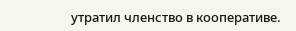утратил членство в кооперативе.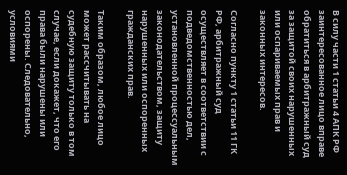В силу части 1 статьи 4 АПК РФ заинтересованное лицо вправе обратиться в арбитражный суд за защитой своих нарушенных или оспариваемых прав и законных интересов.

Согласно пункту 1 статьи 11 ГК РФ, арбитражный суд осуществляет в соответствии с подведомственностью дел, установленной процессуальным законодательством, защиту нарушенных или оспоренных гражданских прав.

Таким образом, любое лицо может рассчитывать на судебную защиту только в том случае, если докажет, что его права были нарушены или оспорены. Следовательно, условиями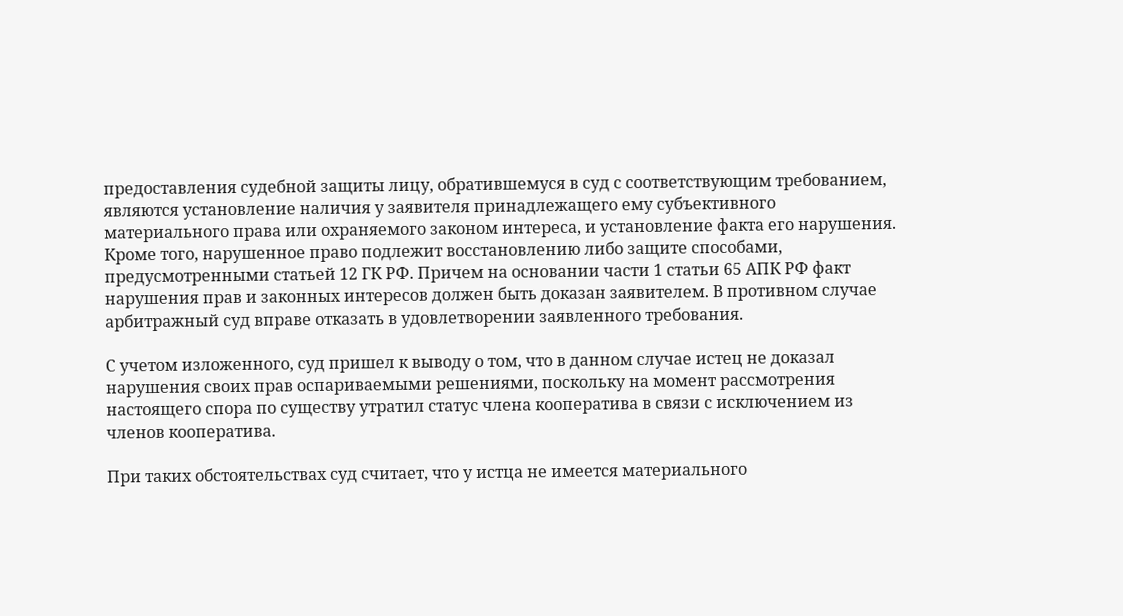предоставления судебной защиты лицу, обратившемуся в суд с соответствующим требованием, являются установление наличия у заявителя принадлежащего ему субъективного материального права или охраняемого законом интереса, и установление факта его нарушения. Кроме того, нарушенное право подлежит восстановлению либо защите способами, предусмотренными статьей 12 ГК РФ. Причем на основании части 1 статьи 65 АПК РФ факт нарушения прав и законных интересов должен быть доказан заявителем. В противном случае арбитражный суд вправе отказать в удовлетворении заявленного требования.

С учетом изложенного, суд пришел к выводу о том, что в данном случае истец не доказал нарушения своих прав оспариваемыми решениями, поскольку на момент рассмотрения настоящего спора по существу утратил статус члена кооператива в связи с исключением из членов кооператива.

При таких обстоятельствах суд считает, что у истца не имеется материального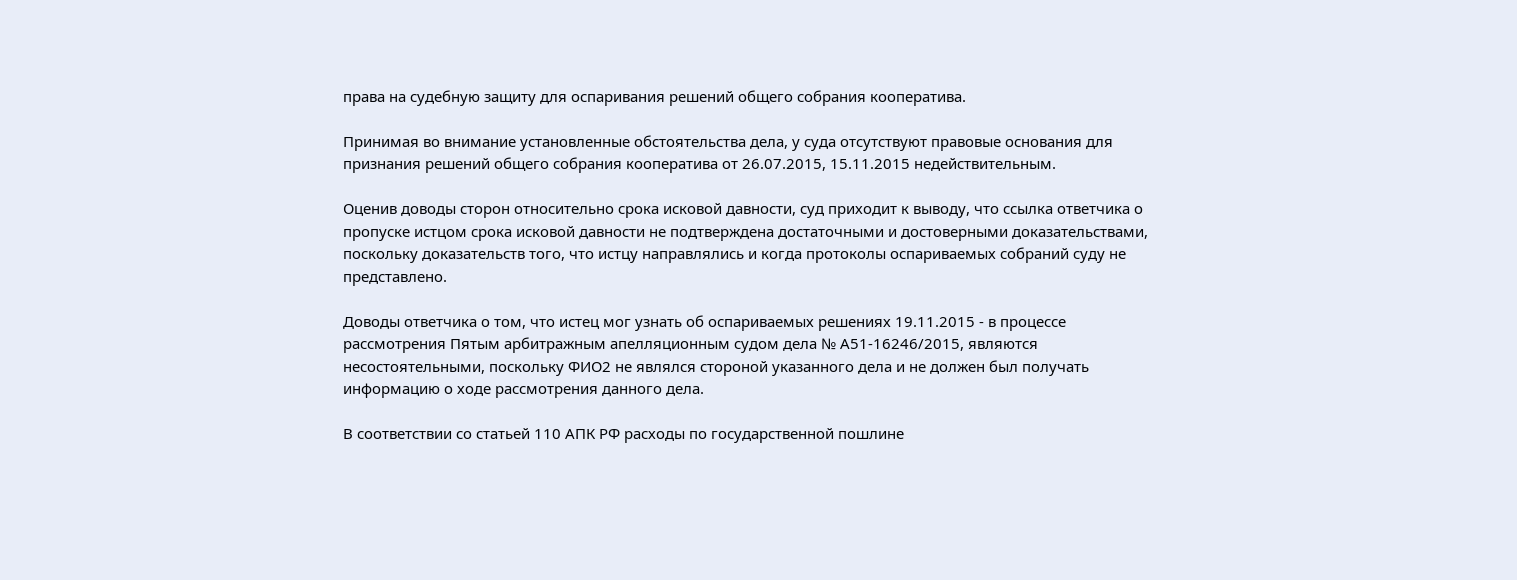права на судебную защиту для оспаривания решений общего собрания кооператива.

Принимая во внимание установленные обстоятельства дела, у суда отсутствуют правовые основания для признания решений общего собрания кооператива от 26.07.2015, 15.11.2015 недействительным.

Оценив доводы сторон относительно срока исковой давности, суд приходит к выводу, что ссылка ответчика о пропуске истцом срока исковой давности не подтверждена достаточными и достоверными доказательствами, поскольку доказательств того, что истцу направлялись и когда протоколы оспариваемых собраний суду не представлено.

Доводы ответчика о том, что истец мог узнать об оспариваемых решениях 19.11.2015 - в процессе рассмотрения Пятым арбитражным апелляционным судом дела № А51-16246/2015, являются несостоятельными, поскольку ФИО2 не являлся стороной указанного дела и не должен был получать информацию о ходе рассмотрения данного дела.

В соответствии со статьей 110 АПК РФ расходы по государственной пошлине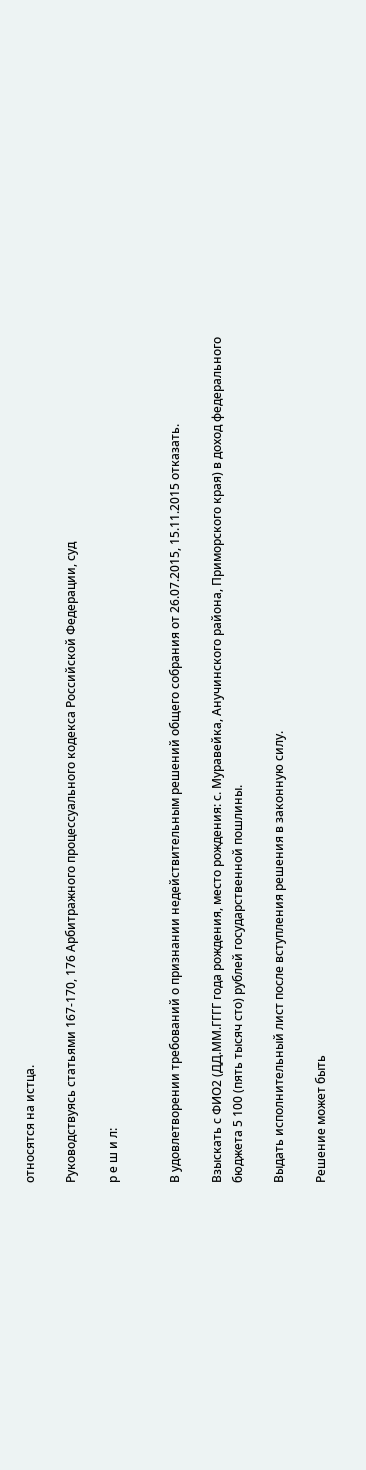относятся на истца.

Руководствуясь статьями 167-170, 176 Арбитражного процессуального кодекса Российской Федерации, суд

р е ш и л:


В удовлетворении требований о признании недействительным решений общего собрания от 26.07.2015, 15.11.2015 отказать.

Взыскать с ФИО2 (ДД.ММ.ГГГГ года рождения, место рождения: с. Муравейка, Анучинского района, Приморского края) в доход федерального бюджета 5 100 (пять тысяч сто) рублей государственной пошлины.

Выдать исполнительный лист после вступления решения в законную силу.

Решение может быть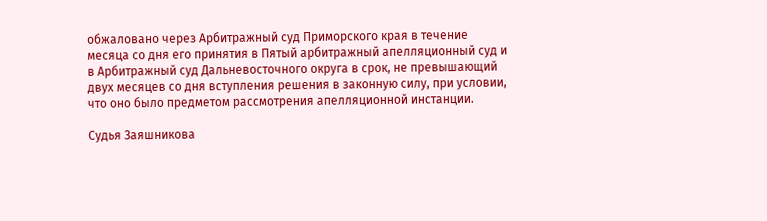обжаловано через Арбитражный суд Приморского края в течение месяца со дня его принятия в Пятый арбитражный апелляционный суд и в Арбитражный суд Дальневосточного округа в срок, не превышающий двух месяцев со дня вступления решения в законную силу, при условии, что оно было предметом рассмотрения апелляционной инстанции.

Судья Заяшникова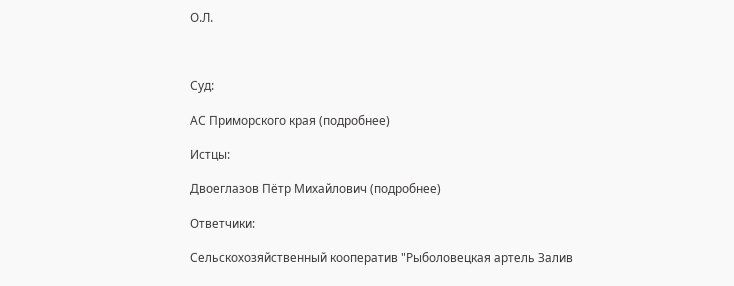О.Л.



Суд:

АС Приморского края (подробнее)

Истцы:

Двоеглазов Пётр Михайлович (подробнее)

Ответчики:

Сельскохозяйственный кооператив "Рыболовецкая артель Залив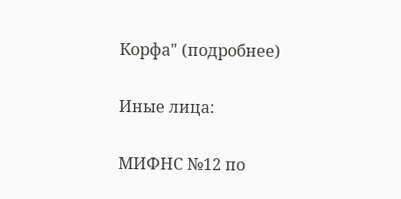Корфа" (подробнее)

Иные лица:

МИФНС №12 по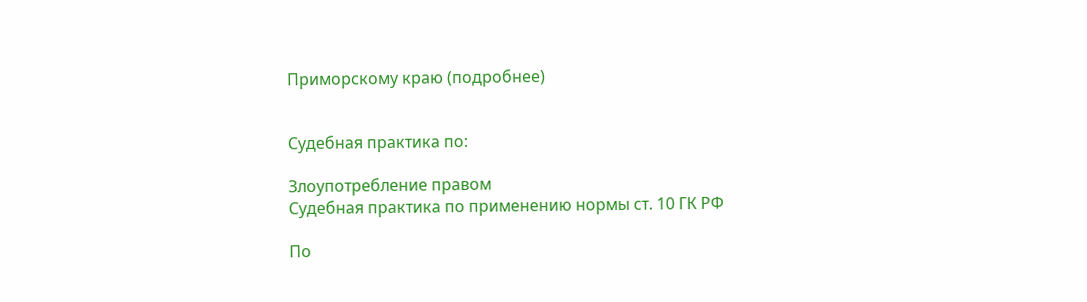Приморскому краю (подробнее)


Судебная практика по:

Злоупотребление правом
Судебная практика по применению нормы ст. 10 ГК РФ

По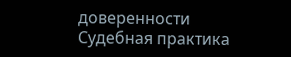доверенности
Судебная практика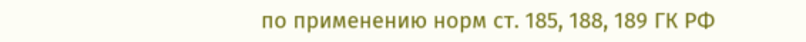по применению норм ст. 185, 188, 189 ГК РФ